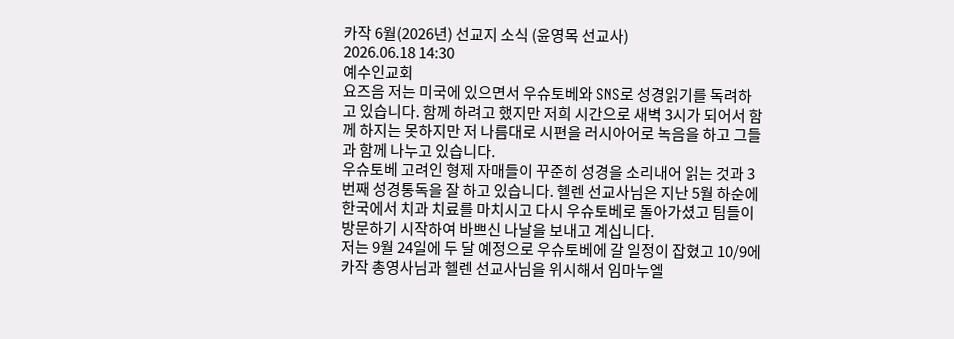카작 6월(2026년) 선교지 소식 (윤영목 선교사)
2026.06.18 14:30
예수인교회
요즈음 저는 미국에 있으면서 우슈토베와 SNS로 성경읽기를 독려하고 있습니다. 함께 하려고 했지만 저희 시간으로 새벽 3시가 되어서 함께 하지는 못하지만 저 나름대로 시편을 러시아어로 녹음을 하고 그들과 함께 나누고 있습니다.
우슈토베 고려인 형제 자매들이 꾸준히 성경을 소리내어 읽는 것과 3번째 성경통독을 잘 하고 있습니다. 헬렌 선교사님은 지난 5월 하순에 한국에서 치과 치료를 마치시고 다시 우슈토베로 돌아가셨고 팀들이 방문하기 시작하여 바쁘신 나날을 보내고 계십니다.
저는 9월 24일에 두 달 예정으로 우슈토베에 갈 일정이 잡혔고 10/9에 카작 총영사님과 헬렌 선교사님을 위시해서 임마누엘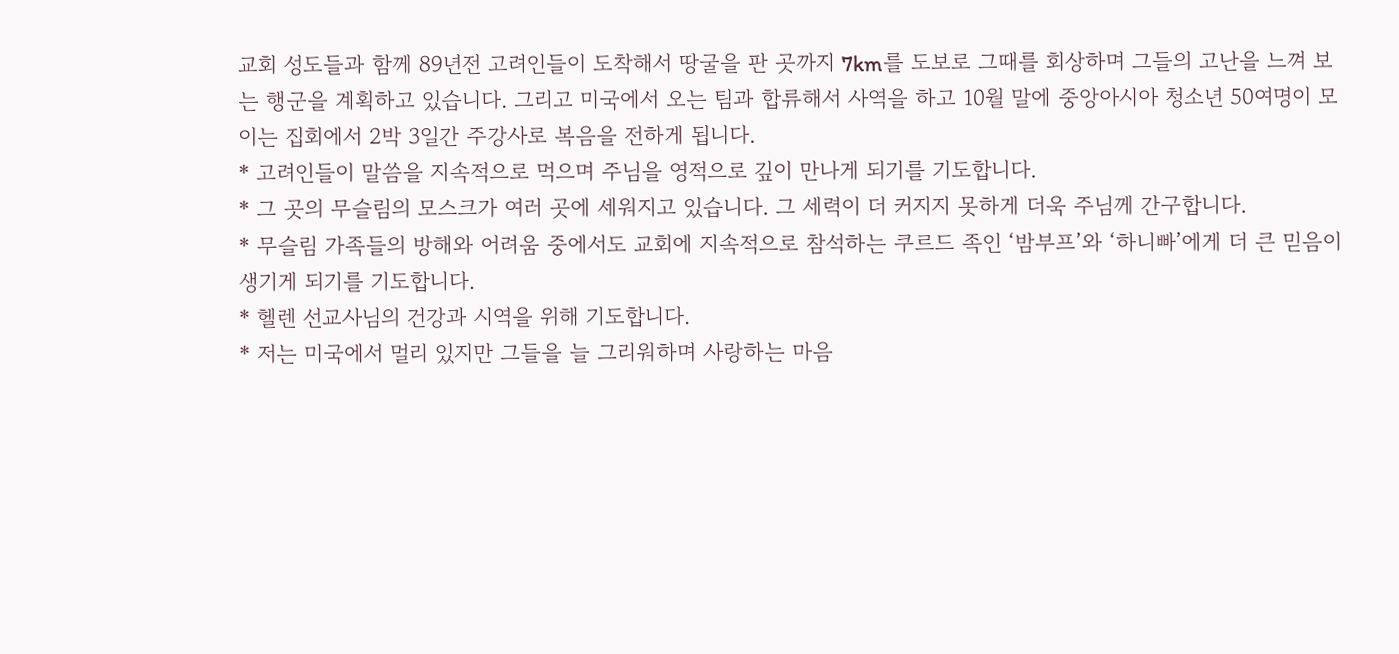교회 성도들과 함께 89년전 고려인들이 도착해서 땅굴을 판 곳까지 7km를 도보로 그때를 회상하며 그들의 고난을 느껴 보는 행군을 계획하고 있습니다. 그리고 미국에서 오는 팀과 합류해서 사역을 하고 10월 말에 중앙아시아 청소년 50여명이 모이는 집회에서 2박 3일간 주강사로 복음을 전하게 됩니다.
* 고려인들이 말씀을 지속적으로 먹으며 주님을 영적으로 깊이 만나게 되기를 기도합니다.
* 그 곳의 무슬림의 모스크가 여러 곳에 세워지고 있습니다. 그 세력이 더 커지지 못하게 더욱 주님께 간구합니다.
* 무슬림 가족들의 방해와 어려움 중에서도 교회에 지속적으로 참석하는 쿠르드 족인 ‘밤부프’와 ‘하니빠’에게 더 큰 믿음이 생기게 되기를 기도합니다.
* 헬렌 선교사님의 건강과 시역을 위해 기도합니다.
* 저는 미국에서 멀리 있지만 그들을 늘 그리워하며 사랑하는 마음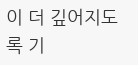이 더 깊어지도록 기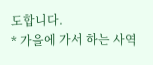도합니다.
* 가을에 가서 하는 사역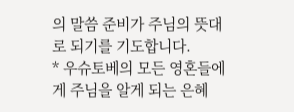의 말씀 준비가 주님의 뜻대로 되기를 기도합니다.
* 우슈토베의 모든 영혼들에게 주님을 알게 되는 은혜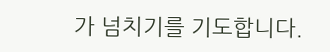가 넘치기를 기도합니다.